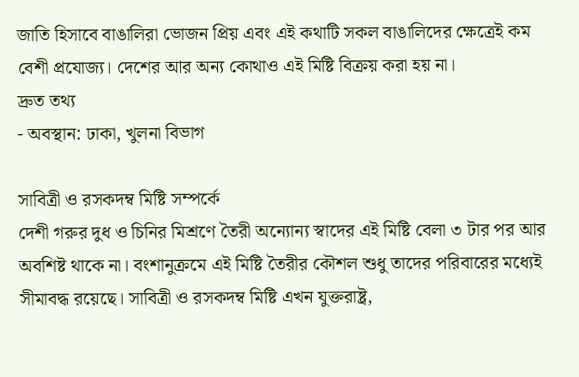জাতি হিসাবে বাঙালিরা ভোজন প্রিয় এবং এই কথাটি সকল বাঙালিদের ক্ষেত্রেই কম বেশী প্রযোজ্য। দেশের আর অন্য কোথাও এই মিষ্টি বিক্রয় করা হয় না।
দ্রুত তথ্য
- অবস্থান: ঢাকা, খুলনা বিভাগ

সাবিত্রী ও রসকদম্ব মিষ্টি সম্পর্কে
দেশী গরুর দুধ ও চিনির মিশ্রণে তৈরী অন্যোন্য স্বাদের এই মিষ্টি বেলা ৩ টার পর আর অবশিষ্ট থাকে না। বংশানুক্রমে এই মিষ্টি তৈরীর কৌশল শুধু তাদের পরিবারের মধ্যেই সীমাবদ্ধ রয়েছে। সাবিত্রী ও রসকদম্ব মিষ্টি এখন যুক্তরাষ্ট্র,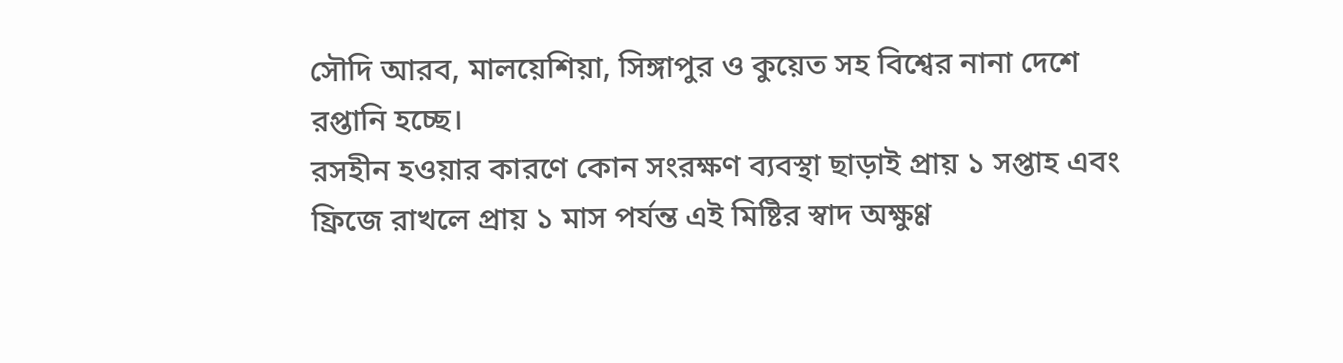সৌদি আরব, মালয়েশিয়া, সিঙ্গাপুর ও কুয়েত সহ বিশ্বের নানা দেশে রপ্তানি হচ্ছে।
রসহীন হওয়ার কারণে কোন সংরক্ষণ ব্যবস্থা ছাড়াই প্রায় ১ সপ্তাহ এবং ফ্রিজে রাখলে প্রায় ১ মাস পর্যন্ত এই মিষ্টির স্বাদ অক্ষুণ্ণ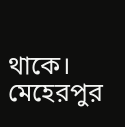থাকে। মেহেরপুর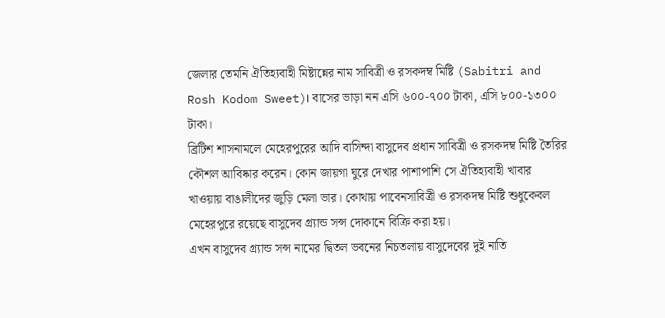জেলার তেমনি ঐতিহ্যবাহী মিষ্টান্নের নাম সাবিত্রী ও রসকদম্ব মিষ্টি (Sabitri and Rosh Kodom Sweet)। বাসের ভাড়া নন এসি ৬০০-৭০০ টাকা, এসি ৮০০-১৩০০ টাকা।
ব্রিটিশ শাসনামলে মেহেরপুরের আদি বাসিন্দা বাসুদেব প্রধান সাবিত্রী ও রসকদম্ব মিষ্টি তৈরির কৌশল আবিষ্কার করেন। কোন জায়গা ঘুরে দেখার পাশাপাশি সে ঐতিহ্যবাহী খাবার খাওয়ায় বাঙালীদের জুড়ি মেলা ভার। কোথায় পাবেনসাবিত্রী ও রসকদম্ব মিষ্টি শুধুকেবল মেহেরপুরে রয়েছে বাসুদেব গ্র্যান্ড সন্স দোকানে বিক্রি করা হয়।
এখন বাসুদেব গ্র্যান্ড সন্স নামের দ্বিতল ভবনের নিচতলায় বাসুদেবের দুই নাতি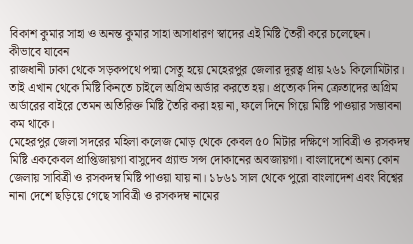বিকাশ কুমার সাহা ও অনন্ত কুমার সাহা অসাধারণ স্বাদের এই মিষ্টি তৈরী করে চলেছেন।
কীভাবে যাবেন
রাজধানী ঢাকা থেকে সড়কপথে পদ্মা সেতু হয়ে মেহেরপুর জেলার দূরত্ব প্রায় ২৬১ কিলোমিটার। তাই এখান থেকে মিষ্টি কিনতে চাইলে অগ্রিম অর্ডার করতে হয়। প্রত্যেক দিন ক্রেতাদের অগ্রিম অর্ডারের বাইরে তেমন অতিরিক্ত মিষ্টি তৈরি করা হয় না, ফলে দিনে গিয়ে মিষ্টি পাওয়ার সম্ভাবনা কম থাকে।
মেহেরপুর জেলা সদরের মহিলা কলেজ মোড় থেকে কেবল ৫০ মিটার দক্ষিণে সাবিত্রী ও রসকদম্ব মিষ্টি এককেবল প্রাপ্তিজায়গা বাসুদেব গ্র্যান্ড সন্স দোকানের অবজায়গা। বাংলাদেশে অন্য কোন জেলায় সাবিত্রী ও রসকদম্ব মিষ্টি পাওয়া যায় না। ১৮৬১ সাল থেকে পুরো বাংলাদেশ এবং বিশ্বের নানা দেশে ছড়িয়ে গেছে সাবিত্রী ও রসকদম্ব নামের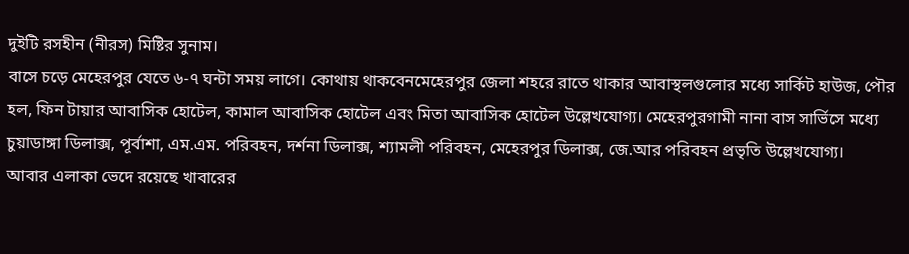দুইটি রসহীন (নীরস) মিষ্টির সুনাম।
বাসে চড়ে মেহেরপুর যেতে ৬-৭ ঘন্টা সময় লাগে। কোথায় থাকবেনমেহেরপুর জেলা শহরে রাতে থাকার আবাস্থলগুলোর মধ্যে সার্কিট হাউজ, পৌর হল, ফিন টায়ার আবাসিক হোটেল, কামাল আবাসিক হোটেল এবং মিতা আবাসিক হোটেল উল্লেখযোগ্য। মেহেরপুরগামী নানা বাস সার্ভিসে মধ্যে চুয়াডাঙ্গা ডিলাক্স, পূর্বাশা, এম.এম. পরিবহন, দর্শনা ডিলাক্স, শ্যামলী পরিবহন, মেহেরপুর ডিলাক্স, জে.আর পরিবহন প্রভৃতি উল্লেখযোগ্য।
আবার এলাকা ভেদে রয়েছে খাবারের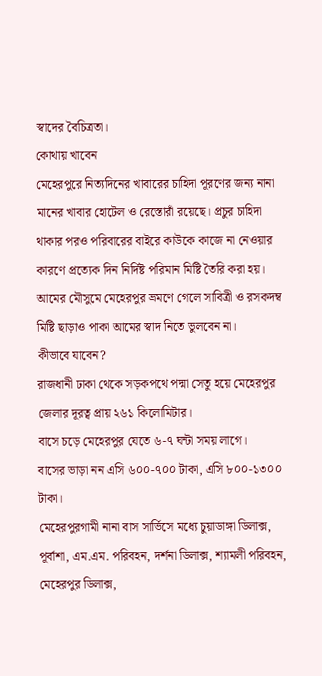স্বাদের বৈচিত্রতা।
কোথায় খাবেন
মেহেরপুরে নিত্যদিনের খাবারের চাহিদা পূরণের জন্য নানা মানের খাবার হোটেল ও রেস্তোরাঁ রয়েছে। প্রচুর চাহিদা থাকার পরও পরিবারের বাইরে কাউকে কাজে না নেওয়ার কারণে প্রত্যেক দিন নির্দিষ্ট পরিমান মিষ্টি তৈরি করা হয়। আমের মৌসুমে মেহেরপুর ভ্রমণে গেলে সাবিত্রী ও রসকদম্ব মিষ্টি ছাড়াও পাকা আমের স্বাদ নিতে ভুলবেন না।
কীভাবে যাবেন?
রাজধানী ঢাকা থেকে সড়কপথে পদ্মা সেতু হয়ে মেহেরপুর জেলার দূরত্ব প্রায় ২৬১ কিলোমিটার।
বাসে চড়ে মেহেরপুর যেতে ৬-৭ ঘন্টা সময় লাগে।
বাসের ভাড়া নন এসি ৬০০-৭০০ টাকা, এসি ৮০০-১৩০০ টাকা।
মেহেরপুরগামী নানা বাস সার্ভিসে মধ্যে চুয়াডাঙ্গা ডিলাক্স, পূর্বাশা, এম.এম. পরিবহন, দর্শনা ডিলাক্স, শ্যামলী পরিবহন, মেহেরপুর ডিলাক্স,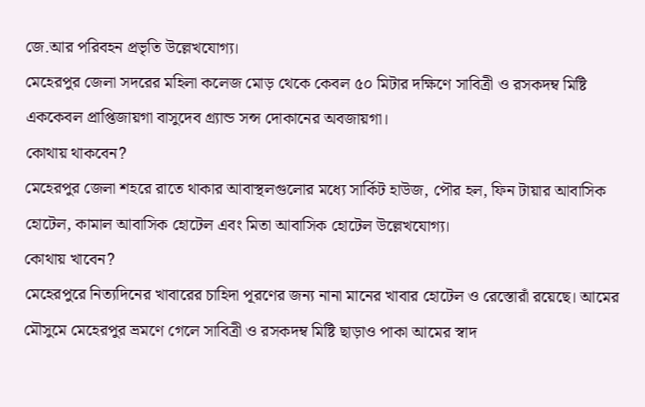জে.আর পরিবহন প্রভৃতি উল্লেখযোগ্য।
মেহেরপুর জেলা সদরের মহিলা কলেজ মোড় থেকে কেবল ৫০ মিটার দক্ষিণে সাবিত্রী ও রসকদম্ব মিষ্টি এককেবল প্রাপ্তিজায়গা বাসুদেব গ্র্যান্ড সন্স দোকানের অবজায়গা।
কোথায় থাকবেন?
মেহেরপুর জেলা শহরে রাতে থাকার আবাস্থলগুলোর মধ্যে সার্কিট হাউজ, পৌর হল, ফিন টায়ার আবাসিক হোটেল, কামাল আবাসিক হোটেল এবং মিতা আবাসিক হোটেল উল্লেখযোগ্য।
কোথায় খাবেন?
মেহেরপুরে নিত্যদিনের খাবারের চাহিদা পূরণের জন্য নানা মানের খাবার হোটেল ও রেস্তোরাঁ রয়েছে। আমের মৌসুমে মেহেরপুর ভ্রমণে গেলে সাবিত্রী ও রসকদম্ব মিষ্টি ছাড়াও পাকা আমের স্বাদ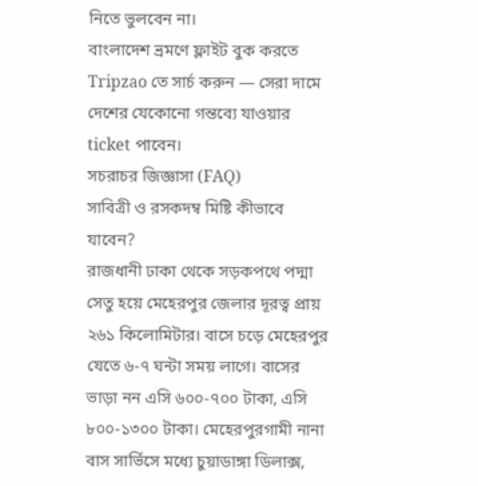নিতে ভুলবেন না।
বাংলাদেশ ভ্রমণে ফ্লাইট বুক করতে Tripzao তে সার্চ করুন — সেরা দামে দেশের যেকোনো গন্তব্যে যাওয়ার ticket পাবেন।
সচরাচর জিজ্ঞাসা (FAQ)
সাবিত্রী ও রসকদম্ব মিষ্টি কীভাবে যাবেন?
রাজধানী ঢাকা থেকে সড়কপথে পদ্মা সেতু হয়ে মেহেরপুর জেলার দূরত্ব প্রায় ২৬১ কিলোমিটার। বাসে চড়ে মেহেরপুর যেতে ৬-৭ ঘন্টা সময় লাগে। বাসের ভাড়া নন এসি ৬০০-৭০০ টাকা, এসি ৮০০-১৩০০ টাকা। মেহেরপুরগামী নানা বাস সার্ভিসে মধ্যে চুয়াডাঙ্গা ডিলাক্স,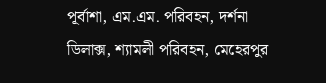পূর্বাশা, এম.এম. পরিবহন, দর্শনা ডিলাক্স, শ্যামলী পরিবহন, মেহেরপুর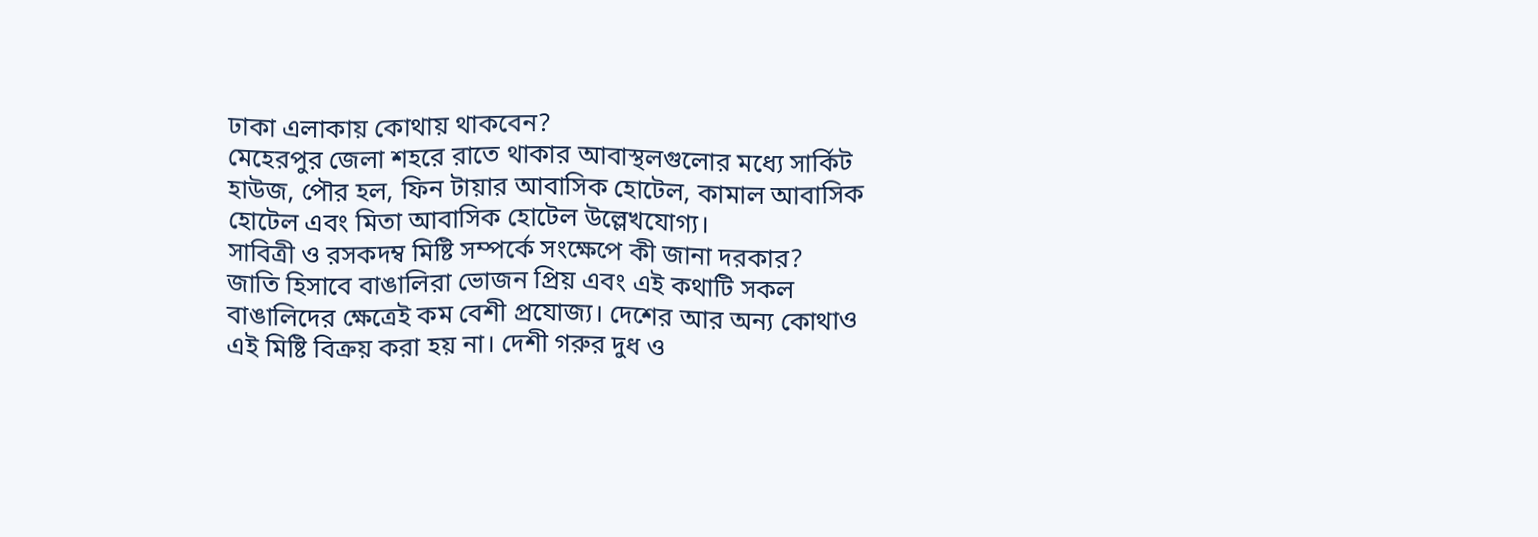ঢাকা এলাকায় কোথায় থাকবেন?
মেহেরপুর জেলা শহরে রাতে থাকার আবাস্থলগুলোর মধ্যে সার্কিট হাউজ, পৌর হল, ফিন টায়ার আবাসিক হোটেল, কামাল আবাসিক হোটেল এবং মিতা আবাসিক হোটেল উল্লেখযোগ্য।
সাবিত্রী ও রসকদম্ব মিষ্টি সম্পর্কে সংক্ষেপে কী জানা দরকার?
জাতি হিসাবে বাঙালিরা ভোজন প্রিয় এবং এই কথাটি সকল বাঙালিদের ক্ষেত্রেই কম বেশী প্রযোজ্য। দেশের আর অন্য কোথাও এই মিষ্টি বিক্রয় করা হয় না। দেশী গরুর দুধ ও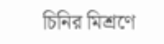চিনির মিশ্রণে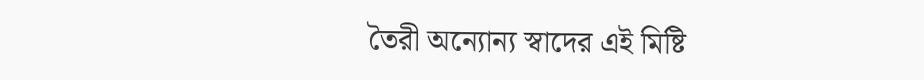তৈরী অন্যোন্য স্বাদের এই মিষ্টি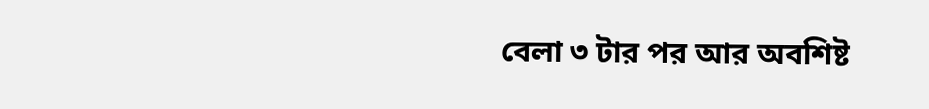বেলা ৩ টার পর আর অবশিষ্ট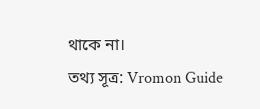থাকে না।
তথ্য সূত্র: Vromon Guide